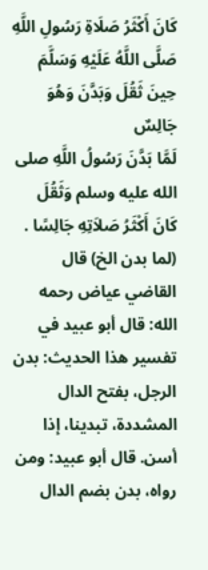كَانَ أَكْثَرُ صَلَاةِ رَسُولِ اللَّهِ صَلَّى اللَّهُ عَلَيْهِ وَسَلَّمَ حِينَ ثَقُلَ وَبَدَّنَ وَهُوَ جَالِسٌ
لَمَّا بَدَّنَ رَسُولُ اللَّهِ صلى الله عليه وسلم وَثَقُلَ كَانَ أَكْثَرُ صَلاَتِهِ جَالِسًا .
(لما بدن الخ) قال القاضي عياض رحمه الله: قال أبو عبيد في تفسير هذا الحديث: بدن الرجل، بفتح الدال المشددة، تبدينا، إذا أسن. قال أبو عبيد: ومن رواه، بدن بضم الدال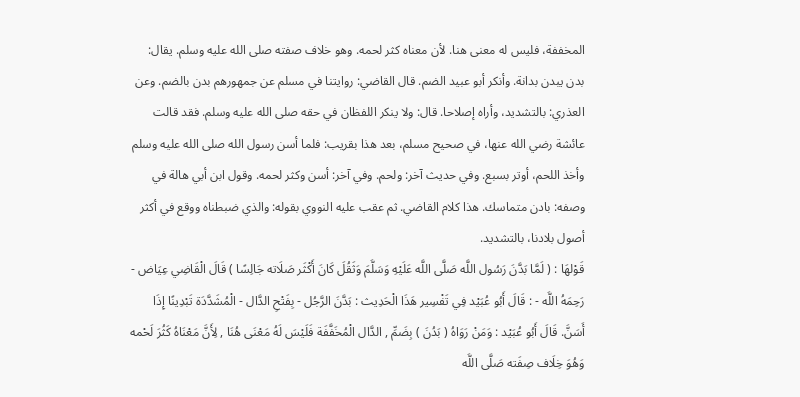المخففة، فليس له معنى هنا. لأن معناه كثر لحمه. وهو خلاف صفته صلى الله عليه وسلم. يقال: بدن يبدن بدانة. وأنكر أبو عبيد الضم. قال القاضي: روايتنا في مسلم عن جمهورهم بدن بالضم. وعن العذري: بالتشديد، وأراه إصلاحا. قال: ولا ينكر اللفظان في حقه صلى الله عليه وسلم. فقد قالت عائشة رضي الله عنها، في صحيح مسلم، بعد هذا بقريب: فلما أسن رسول الله صلى الله عليه وسلم وأخذ اللحم، أوتر بسبع. وفي حديث آخر: ولحم. وفي آخر: أسن وكثر لحمه. وقول ابن أبي هالة في وصفه: بادن متماسك. هذا كلام القاضي. ثم عقب عليه النووي بقوله: والذي ضبطناه ووقع في أكثر أصول بلادنا، بالتشديد.
قَوْلهَا : ( لَمَّا بَدَّنَ رَسُول اللَّه صَلَّى اللَّه عَلَيْهِ وَسَلَّمَ وَثَقُلَ كَانَ أَكْثَر صَلَاته جَالِسًا ) قَالَ الْقَاضِي عِيَاض - رَحِمَهُ اللَّه - : قَالَ أَبُو عُبَيْد فِي تَفْسِير هَذَا الْحَدِيث : بَدَّنَ الرَّجُل - بِفَتْحِ الدَّال - الْمُشَدَّدَة تَبْدِينًا إِذَا أَسَنَّ. قَالَ أَبُو عُبَيْد : وَمَنْ رَوَاهُ ( بَدُنَ ) بِضَمِّ , الدَّال الْمُخَفَّفَة فَلَيْسَ لَهُ مَعْنَى هُنَا , لِأَنَّ مَعْنَاهُ كَثُرَ لَحْمه وَهُوَ خِلَاف صِفَته صَلَّى اللَّه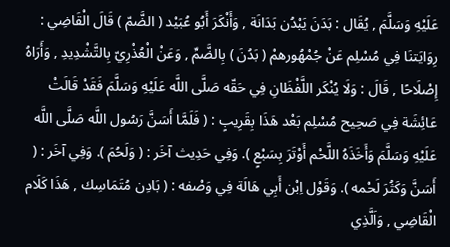عَلَيْهِ وَسَلَّمَ , يُقَال : بَدَنَ يَبْدُن بَدَانَة , وَأَنْكَرَ أَبُو عُبَيْد ( الضَّمّ ) قَالَ الْقَاضِي : رِوَايَتنَا فِي مُسْلِم عَنْ جُمْهُورهمْ ( بَدُنَ ) بِالضَّمِّ , وَعَنْ الْعُذْرِيّ بِالتَّشْدِيدِ , وَأَرَاهُ إِصْلَاحًا , قَالَ : وَلَا يُنْكَر اللَّفْظَانِ فِي حَقّه صَلَّى اللَّه عَلَيْهِ وَسَلَّمَ فَقَدْ قَالَتْ عَائِشَة فِي صَحِيح مُسْلِم بَعْد هَذَا بِقَرِيبٍ : ( فَلَمَّا أَسَنَّ رَسُول اللَّه صَلَّى اللَّه عَلَيْهِ وَسَلَّمَ وَأَخَذَهُ اللَّحْم أَوْتَرَ بِسَبْعٍ ). وَفِي حَدِيث آخَر : ( وَلَحُمَ ). وَفِي آخَر : ( أَسَنَّ وَكَثُرَ لَحْمه ). وَقَوْل اِبْن أَبِي هَالَة فِي وَصْفه : ( بَادِن مُتَمَاسِك , هَذَا كَلَام الْقَاضِي , وَاَلَّذِي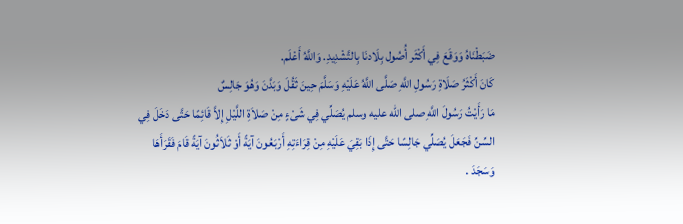ضَبَطْنَاهُ وَوَقَعَ فِي أَكْثَر أُصُول بِلَادنَا بِالتَّشْدِيدِ. وَاللَّهُ أَعْلَم.
كَانَ أَكْثَرُ صَلَاةِ رَسُولِ اللَّهِ صَلَّى اللَّهُ عَلَيْهِ وَسَلَّمَ حِينَ ثَقُلَ وَبَدَّنَ وَهُوَ جَالِسٌ
مَا رَأَيْتُ رَسُولَ اللَّهِ صلى الله عليه وسلم يُصَلِّي فِي شَىْءٍ مِنْ صَلاَةِ اللَّيْلِ إِلاَّ قَائِمًا حَتَّى دَخَلَ فِي السِّنِّ فَجَعَلَ يُصَلِّي جَالِسًا حَتَّى إِذَا بَقِيَ عَلَيْهِ مِنْ قِرَاءَتِهِ أَرْبَعُونَ آيَةً أَوْ ثَلاَثُونَ آيَةً قَامَ فَقَرَأَهَا وَسَجَدَ .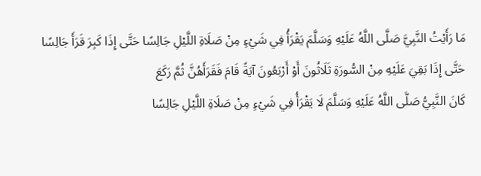مَا رَأَيْتُ النَّبِيَّ صَلَّى اللَّهُ عَلَيْهِ وَسَلَّمَ يَقْرَأُ فِي شَيْءٍ مِنْ صَلَاةِ اللَّيْلِ جَالِسًا حَتَّى إِذَا كَبِرَ قَرَأَ جَالِسًا حَتَّى إِذَا بَقِيَ عَلَيْهِ مِنْ السُّورَةِ ثَلَاثُونَ أَوْ أَرْبَعُونَ آيَةً قَامَ فَقَرَأَهُنَّ ثُمَّ رَكَعَ
كَانَ النَّبِيُّ صَلَّى اللَّهُ عَلَيْهِ وَسَلَّمَ لَا يَقْرَأُ فِي شَيْءٍ مِنْ صَلَاةِ اللَّيْلِ جَالِسًا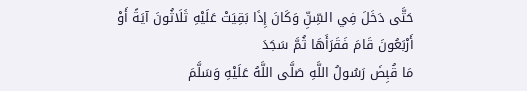حَتَّى دَخَلَ فِي السِّنِّ وَكَانَ إِذَا بَقِيَتْ عَلَيْهِ ثَلَاثُونَ آيَةً أَوْ أَرْبَعُونَ قَامَ فَقَرَأَهَا ثُمَّ سَجَدَ
مَا قُبِضَ رَسُولُ اللَّهِ صَلَّى اللَّهُ عَلَيْهِ وَسَلَّمَ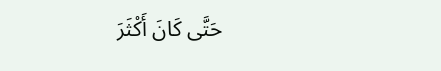حَتَّى كَانَ أَكْثَرَ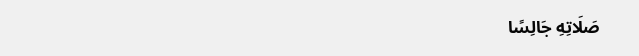صَلَاتِهِ جَالِسًا